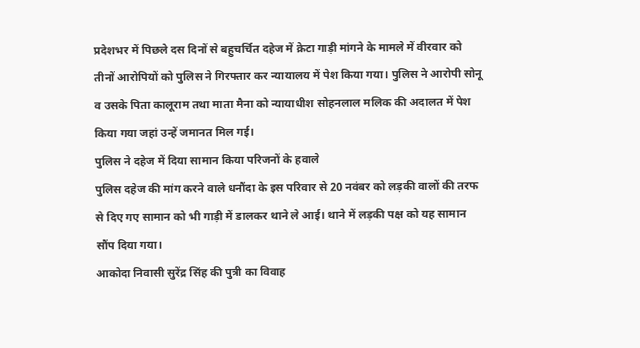प्रदेशभर में पिछले दस दिनों से बहुचर्चित दहेज में क्रेटा गाड़ी मांगने के मामले में वीरवार को तीनों आरोपियों को पुलिस ने गिरफ्तार कर न्यायालय में पेश किया गया। पुलिस ने आरोपी सोनू व उसके पिता कालूराम तथा माता मैना को न्यायाधीश सोहनलाल मलिक की अदालत में पेश किया गया जहां उन्हें जमानत मिल गई।
पुलिस ने दहेज में दिया सामान किया परिजनों के हवाले
पुलिस दहेज की मांग करने वाले धनौंदा के इस परिवार से 20 नवंबर को लड़की वालों की तरफ से दिए गए सामान को भी गाड़ी में डालकर थाने ले आई। थाने में लड़की पक्ष को यह सामान सौंप दिया गया।
आकोदा निवासी सुरेंद्र सिंह की पुत्री का विवाह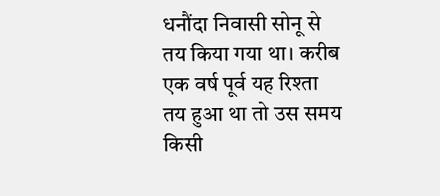धनौंदा निवासी सोनू से तय किया गया था। करीब एक वर्ष पूर्व यह रिश्ता तय हुआ था तो उस समय किसी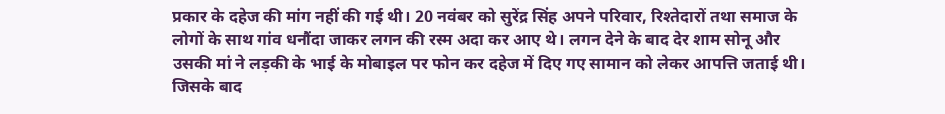प्रकार के दहेज की मांग नहीं की गई थी। 20 नवंबर को सुरेंद्र सिंह अपने परिवार, रिश्तेदारों तथा समाज के लोगों के साथ गांव धनौंदा जाकर लगन की रस्म अदा कर आए थे। लगन देने के बाद देर शाम सोनू और उसकी मां ने लड़की के भाई के मोबाइल पर फोन कर दहेज में दिए गए सामान को लेकर आपत्ति जताई थी। जिसके बाद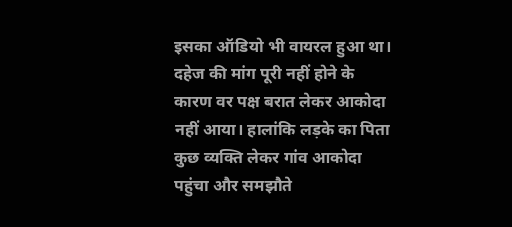इसका ऑडियो भी वायरल हुआ था। दहेज की मांग पूरी नहीं होने के कारण वर पक्ष बरात लेकर आकोदा नहीं आया। हालांकि लड़के का पिता कुछ व्यक्ति लेकर गांव आकोदा पहुंचा और समझौते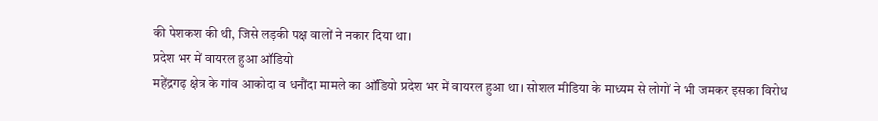की पेशकश की थी, जिसे लड़की पक्ष वालों ने नकार दिया था।
प्रदेश भर में वायरल हुआ ऑडियो
महेंद्रगढ़ क्षेत्र के गांव आकोदा व धनौंदा मामले का ऑडियो प्रदेश भर में वायरल हुआ था। सोशल मीडिया के माध्यम से लोगों ने भी जमकर इसका विरोध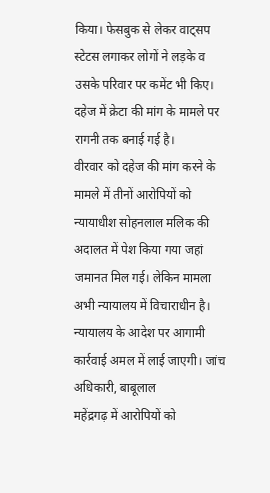किया। फेसबुक से लेकर वाट्सप स्टेटस लगाकर लोगों ने लड़के व उसके परिवार पर कमेंट भी किए। दहेज में क्रेटा की मांग के मामले पर रागनी तक बनाई गई है।
वीरवार को दहेज की मांग करने के मामले में तीनों आरोपियों को न्यायाधीश सोहनलाल मलिक की अदालत में पेश किया गया जहां जमानत मिल गई। लेकिन मामला अभी न्यायालय में विचाराधीन है। न्यायालय के आदेश पर आगामी कार्रवाई अमल में लाई जाएगी। जांच अधिकारी, बाबूलाल
महेंद्रगढ़ में आरोपियों को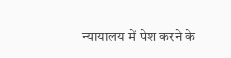न्यायालय में पेश करने के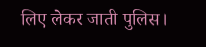लिए लेकर जाती पुलिस।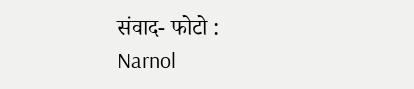संवाद- फोटो : Narnol